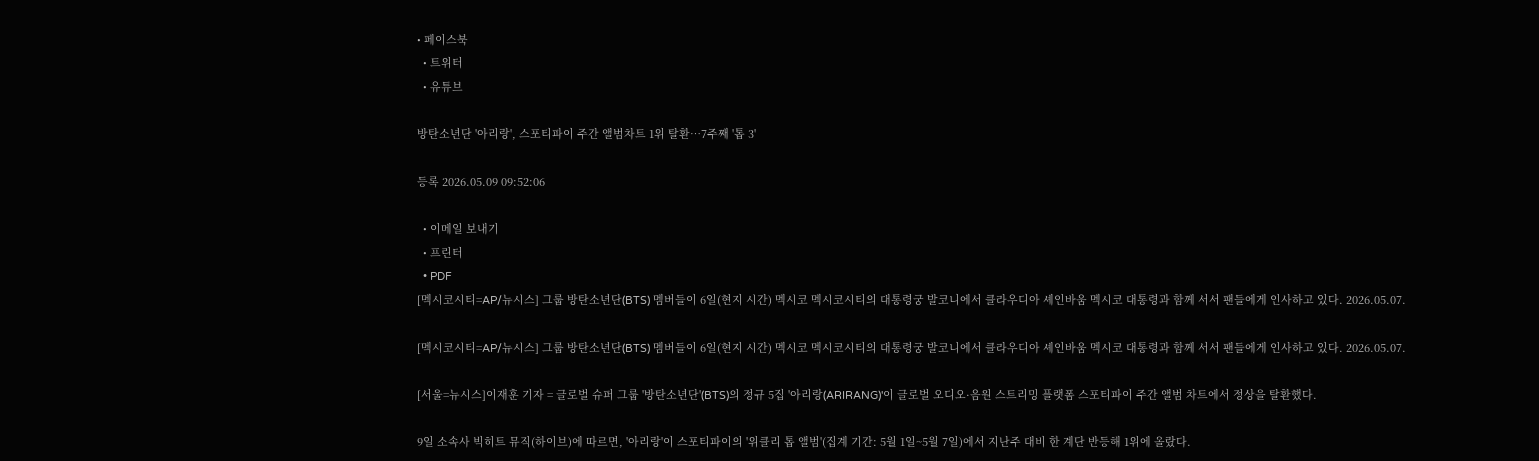• 페이스북
  • 트위터
  • 유튜브

방탄소년단 '아리랑', 스포티파이 주간 앨범차트 1위 탈환…7주째 '톱 3'

등록 2026.05.09 09:52:06

  • 이메일 보내기
  • 프린터
  • PDF
[멕시코시티=AP/뉴시스] 그룹 방탄소년단(BTS) 멤버들이 6일(현지 시간) 멕시코 멕시코시티의 대통령궁 발코니에서 클라우디아 셰인바움 멕시코 대통령과 함께 서서 팬들에게 인사하고 있다. 2026.05.07.

[멕시코시티=AP/뉴시스] 그룹 방탄소년단(BTS) 멤버들이 6일(현지 시간) 멕시코 멕시코시티의 대통령궁 발코니에서 클라우디아 셰인바움 멕시코 대통령과 함께 서서 팬들에게 인사하고 있다. 2026.05.07.

[서울=뉴시스]이재훈 기자 = 글로벌 슈퍼 그룹 '방탄소년단'(BTS)의 정규 5집 '아리랑(ARIRANG)'이 글로벌 오디오·음원 스트리밍 플랫폼 스포티파이 주간 앨범 차트에서 정상을 탈환했다.

9일 소속사 빅히트 뮤직(하이브)에 따르면, '아리랑'이 스포티파이의 '위클리 톱 앨범'(집계 기간: 5월 1일~5월 7일)에서 지난주 대비 한 계단 반등해 1위에 올랐다.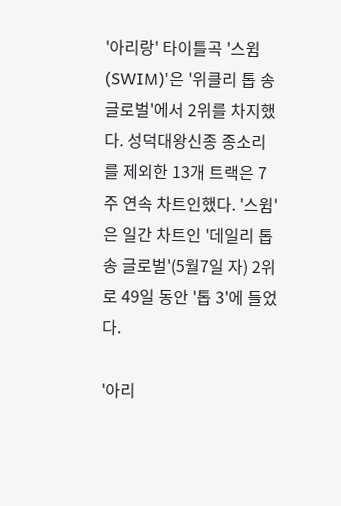'아리랑' 타이틀곡 '스윔(SWIM)'은 '위클리 톱 송 글로벌'에서 2위를 차지했다. 성덕대왕신종 종소리를 제외한 13개 트랙은 7주 연속 차트인했다. '스윔'은 일간 차트인 '데일리 톱 송 글로벌'(5월7일 자) 2위로 49일 동안 '톱 3'에 들었다.

'아리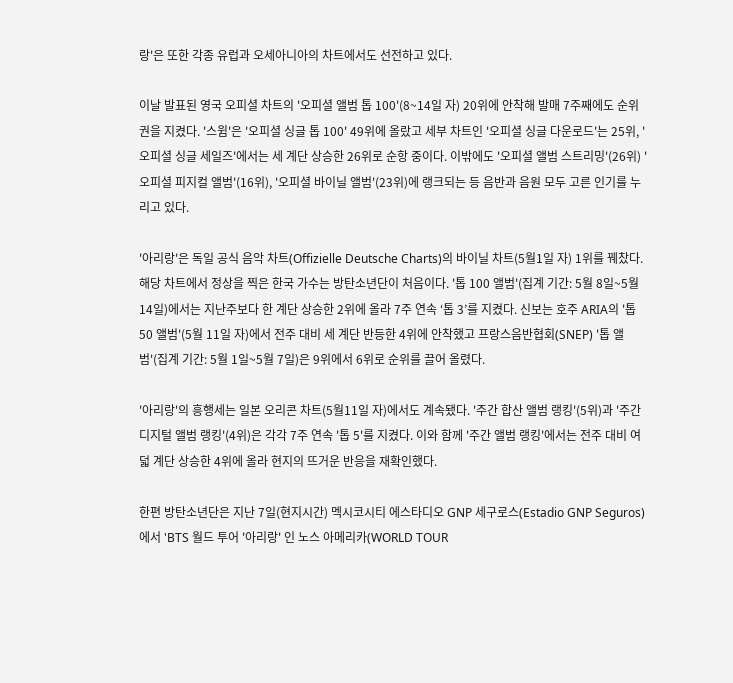랑'은 또한 각종 유럽과 오세아니아의 차트에서도 선전하고 있다.

이날 발표된 영국 오피셜 차트의 '오피셜 앨범 톱 100'(8~14일 자) 20위에 안착해 발매 7주째에도 순위권을 지켰다. '스윔'은 '오피셜 싱글 톱 100' 49위에 올랐고 세부 차트인 '오피셜 싱글 다운로드'는 25위, '오피셜 싱글 세일즈'에서는 세 계단 상승한 26위로 순항 중이다. 이밖에도 '오피셜 앨범 스트리밍'(26위) '오피셜 피지컬 앨범'(16위), '오피셜 바이닐 앨범'(23위)에 랭크되는 등 음반과 음원 모두 고른 인기를 누리고 있다.

'아리랑'은 독일 공식 음악 차트(Offizielle Deutsche Charts)의 바이닐 차트(5월1일 자) 1위를 꿰찼다. 해당 차트에서 정상을 찍은 한국 가수는 방탄소년단이 처음이다. '톱 100 앨범'(집계 기간: 5월 8일~5월 14일)에서는 지난주보다 한 계단 상승한 2위에 올라 7주 연속 ‘톱 3’를 지켰다. 신보는 호주 ARIA의 '톱 50 앨범'(5월 11일 자)에서 전주 대비 세 계단 반등한 4위에 안착했고 프랑스음반협회(SNEP) '톱 앨범'(집계 기간: 5월 1일~5월 7일)은 9위에서 6위로 순위를 끌어 올렸다.

'아리랑'의 흥행세는 일본 오리콘 차트(5월11일 자)에서도 계속됐다. '주간 합산 앨범 랭킹'(5위)과 '주간 디지털 앨범 랭킹'(4위)은 각각 7주 연속 '톱 5'를 지켰다. 이와 함께 '주간 앨범 랭킹'에서는 전주 대비 여덟 계단 상승한 4위에 올라 현지의 뜨거운 반응을 재확인했다.

한편 방탄소년단은 지난 7일(현지시간) 멕시코시티 에스타디오 GNP 세구로스(Estadio GNP Seguros)에서 'BTS 월드 투어 '아리랑' 인 노스 아메리카(WORLD TOUR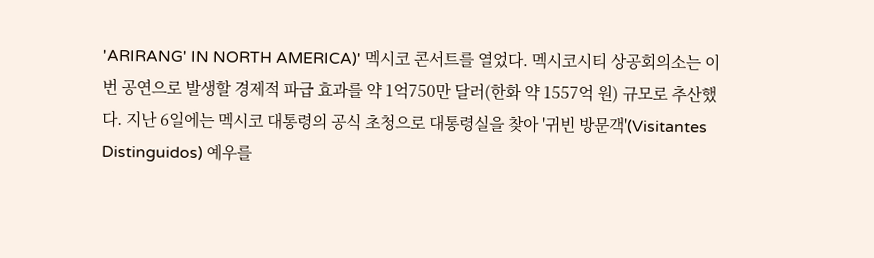'ARIRANG' IN NORTH AMERICA)' 멕시코 콘서트를 열었다. 멕시코시티 상공회의소는 이번 공연으로 발생할 경제적 파급 효과를 약 1억750만 달러(한화 약 1557억 원) 규모로 추산했다. 지난 6일에는 멕시코 대통령의 공식 초청으로 대통령실을 찾아 '귀빈 방문객'(Visitantes Distinguidos) 예우를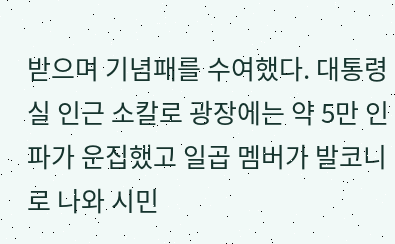받으며 기념패를 수여했다. 대통령실 인근 소칼로 광장에는 약 5만 인파가 운집했고 일곱 멤버가 발코니로 나와 시민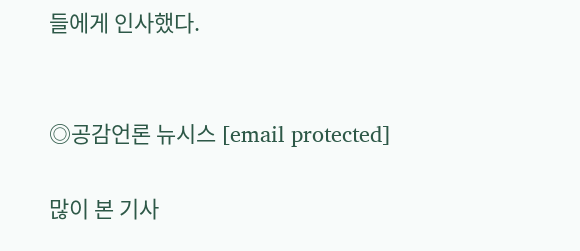들에게 인사했다.


◎공감언론 뉴시스 [email protected]

많이 본 기사